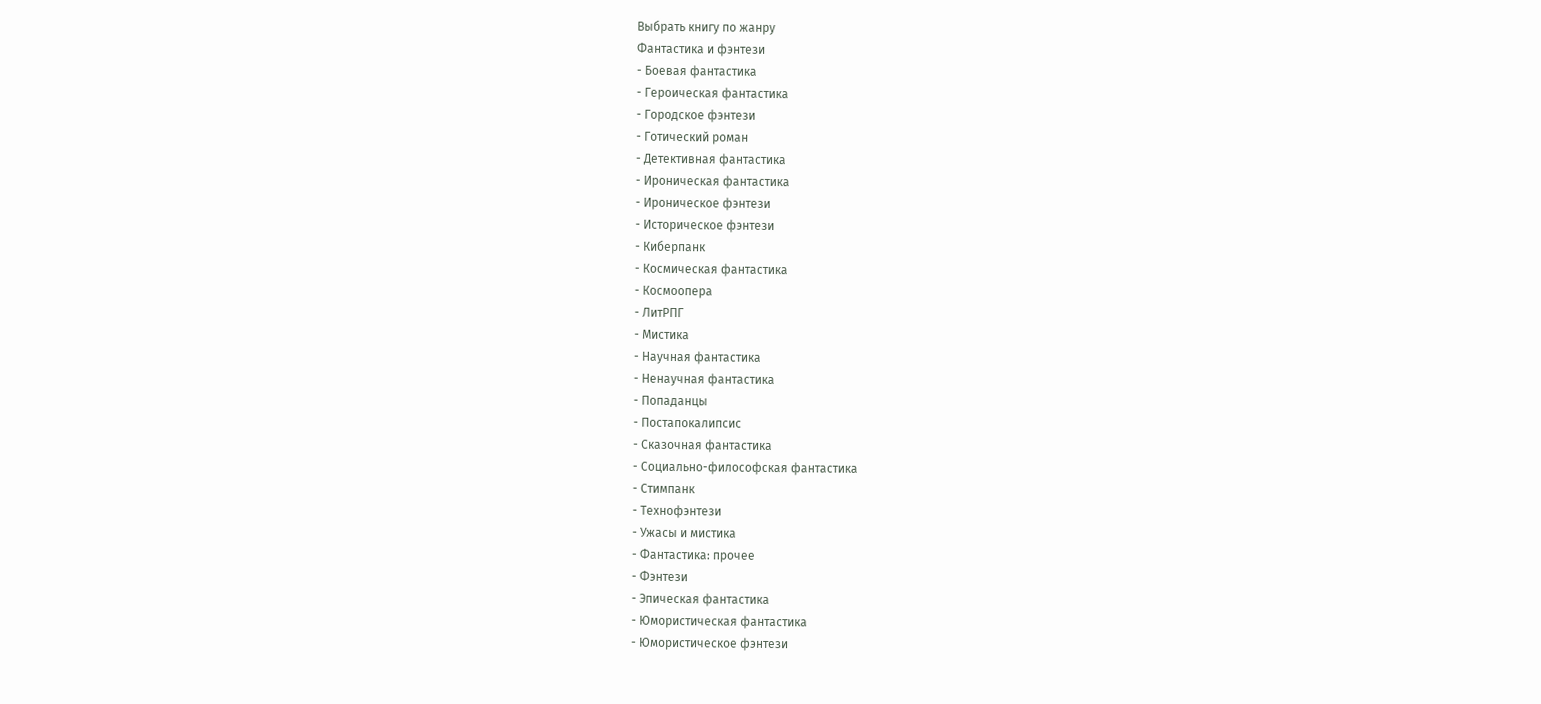Выбрать книгу по жанру
Фантастика и фэнтези
- Боевая фантастика
- Героическая фантастика
- Городское фэнтези
- Готический роман
- Детективная фантастика
- Ироническая фантастика
- Ироническое фэнтези
- Историческое фэнтези
- Киберпанк
- Космическая фантастика
- Космоопера
- ЛитРПГ
- Мистика
- Научная фантастика
- Ненаучная фантастика
- Попаданцы
- Постапокалипсис
- Сказочная фантастика
- Социально-философская фантастика
- Стимпанк
- Технофэнтези
- Ужасы и мистика
- Фантастика: прочее
- Фэнтези
- Эпическая фантастика
- Юмористическая фантастика
- Юмористическое фэнтези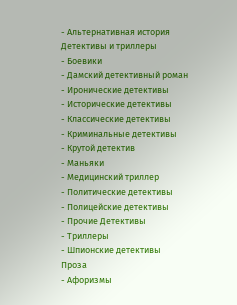- Альтернативная история
Детективы и триллеры
- Боевики
- Дамский детективный роман
- Иронические детективы
- Исторические детективы
- Классические детективы
- Криминальные детективы
- Крутой детектив
- Маньяки
- Медицинский триллер
- Политические детективы
- Полицейские детективы
- Прочие Детективы
- Триллеры
- Шпионские детективы
Проза
- Афоризмы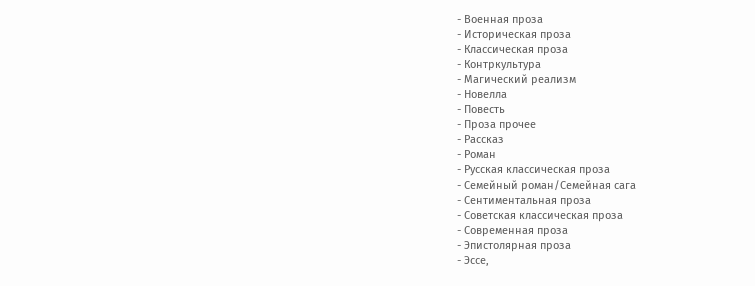- Военная проза
- Историческая проза
- Классическая проза
- Контркультура
- Магический реализм
- Новелла
- Повесть
- Проза прочее
- Рассказ
- Роман
- Русская классическая проза
- Семейный роман/Семейная сага
- Сентиментальная проза
- Советская классическая проза
- Современная проза
- Эпистолярная проза
- Эссе,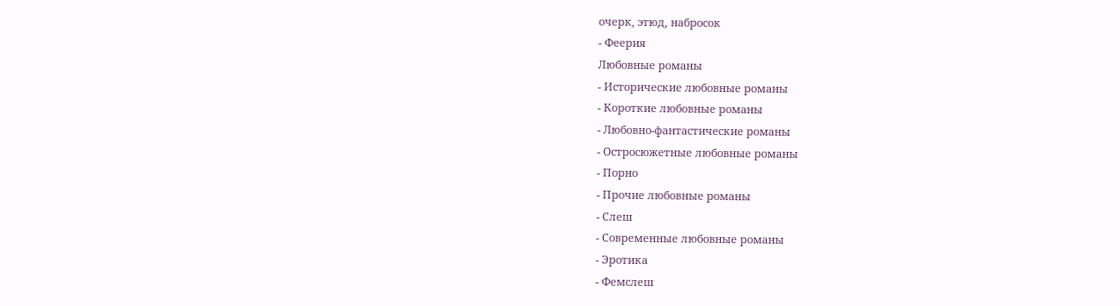очерк, этюд, набросок
- Феерия
Любовные романы
- Исторические любовные романы
- Короткие любовные романы
- Любовно-фантастические романы
- Остросюжетные любовные романы
- Порно
- Прочие любовные романы
- Слеш
- Современные любовные романы
- Эротика
- Фемслеш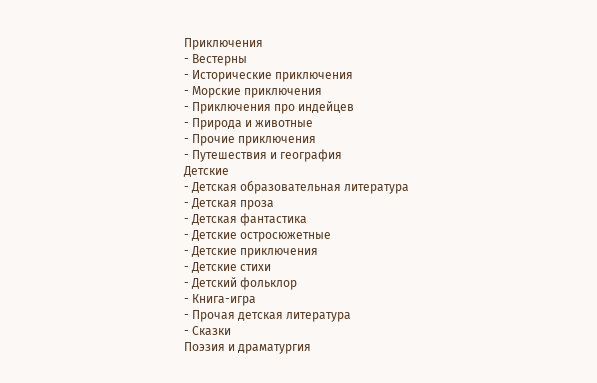Приключения
- Вестерны
- Исторические приключения
- Морские приключения
- Приключения про индейцев
- Природа и животные
- Прочие приключения
- Путешествия и география
Детские
- Детская образовательная литература
- Детская проза
- Детская фантастика
- Детские остросюжетные
- Детские приключения
- Детские стихи
- Детский фольклор
- Книга-игра
- Прочая детская литература
- Сказки
Поэзия и драматургия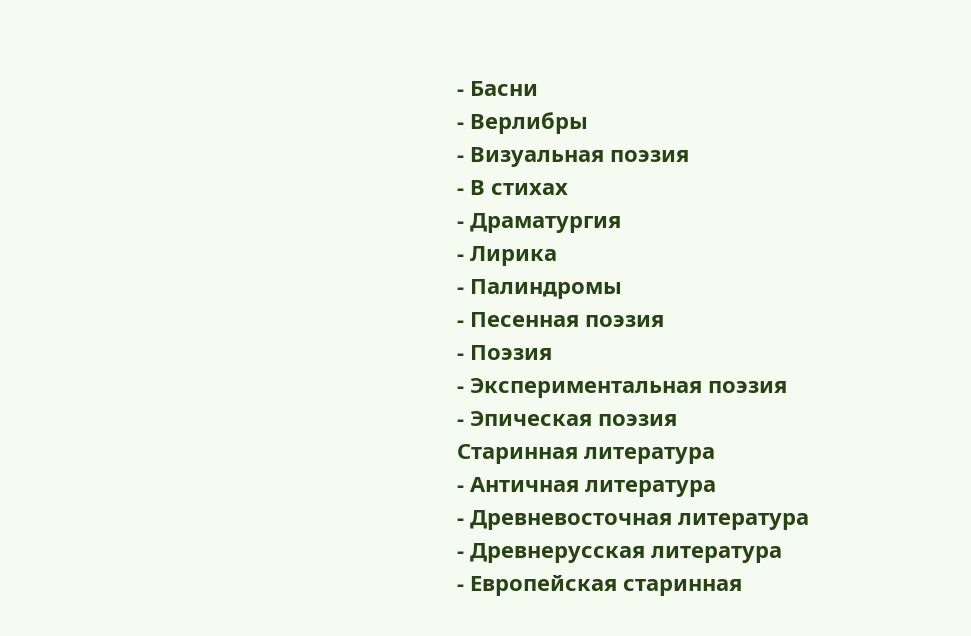- Басни
- Верлибры
- Визуальная поэзия
- В стихах
- Драматургия
- Лирика
- Палиндромы
- Песенная поэзия
- Поэзия
- Экспериментальная поэзия
- Эпическая поэзия
Старинная литература
- Античная литература
- Древневосточная литература
- Древнерусская литература
- Европейская старинная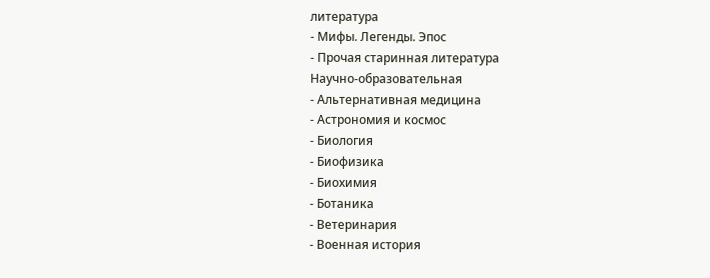литература
- Мифы. Легенды. Эпос
- Прочая старинная литература
Научно-образовательная
- Альтернативная медицина
- Астрономия и космос
- Биология
- Биофизика
- Биохимия
- Ботаника
- Ветеринария
- Военная история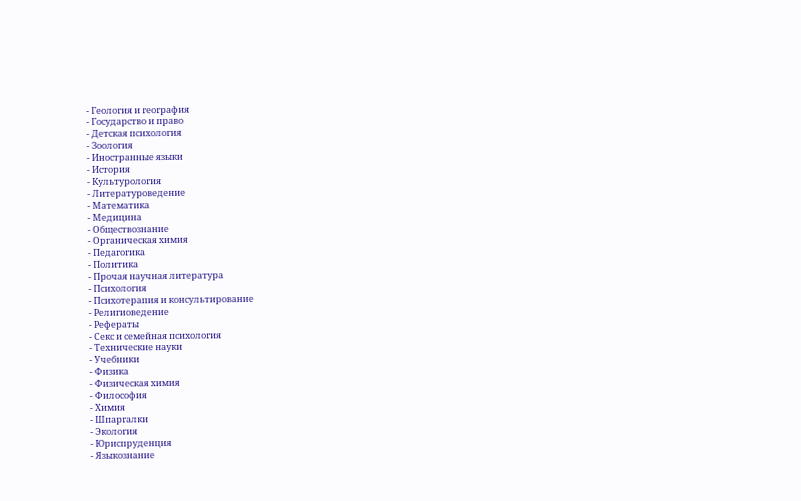- Геология и география
- Государство и право
- Детская психология
- Зоология
- Иностранные языки
- История
- Культурология
- Литературоведение
- Математика
- Медицина
- Обществознание
- Органическая химия
- Педагогика
- Политика
- Прочая научная литература
- Психология
- Психотерапия и консультирование
- Религиоведение
- Рефераты
- Секс и семейная психология
- Технические науки
- Учебники
- Физика
- Физическая химия
- Философия
- Химия
- Шпаргалки
- Экология
- Юриспруденция
- Языкознание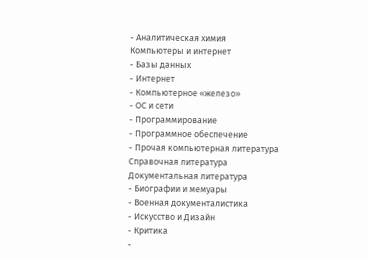- Аналитическая химия
Компьютеры и интернет
- Базы данных
- Интернет
- Компьютерное «железо»
- ОС и сети
- Программирование
- Программное обеспечение
- Прочая компьютерная литература
Справочная литература
Документальная литература
- Биографии и мемуары
- Военная документалистика
- Искусство и Дизайн
- Критика
-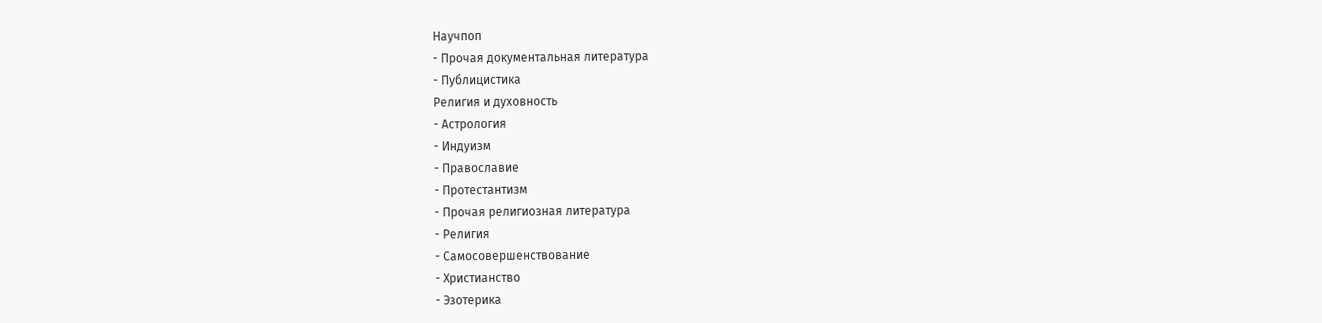Научпоп
- Прочая документальная литература
- Публицистика
Религия и духовность
- Астрология
- Индуизм
- Православие
- Протестантизм
- Прочая религиозная литература
- Религия
- Самосовершенствование
- Христианство
- Эзотерика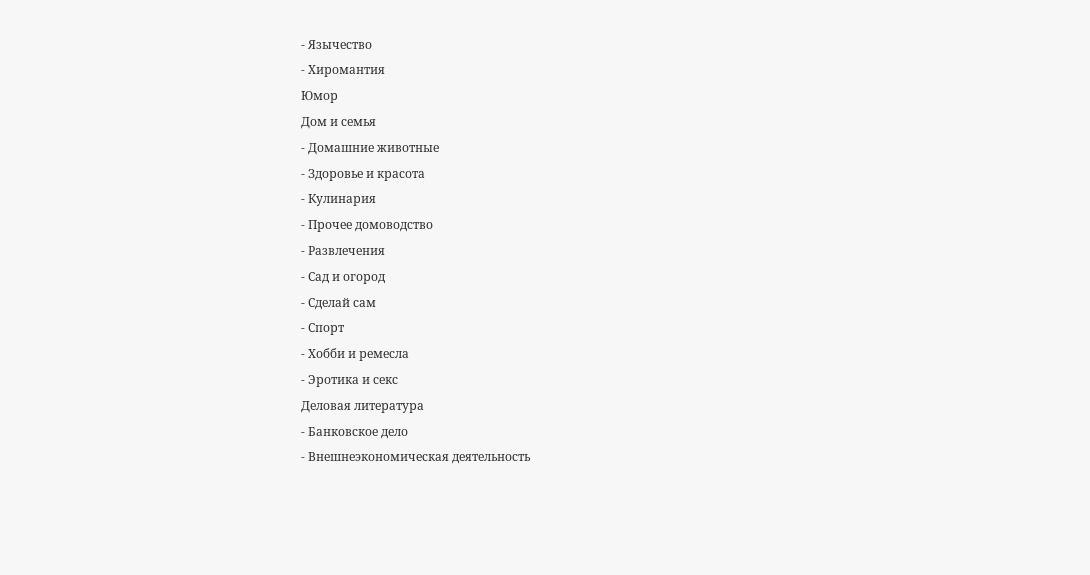- Язычество
- Хиромантия
Юмор
Дом и семья
- Домашние животные
- Здоровье и красота
- Кулинария
- Прочее домоводство
- Развлечения
- Сад и огород
- Сделай сам
- Спорт
- Хобби и ремесла
- Эротика и секс
Деловая литература
- Банковское дело
- Внешнеэкономическая деятельность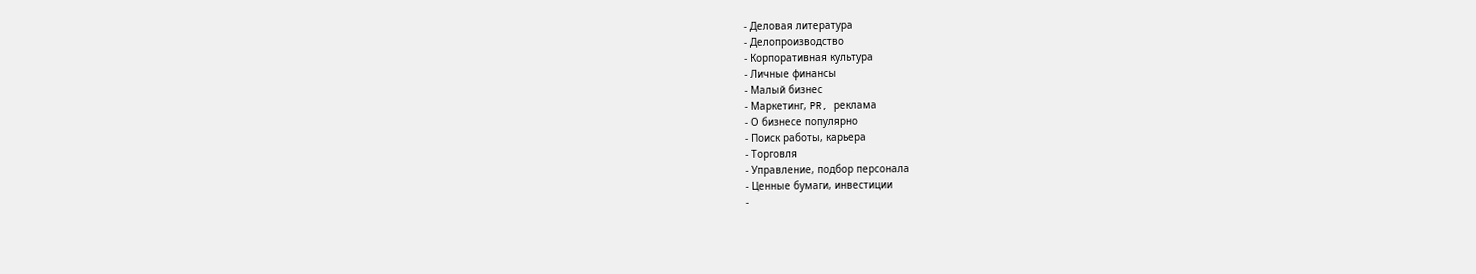- Деловая литература
- Делопроизводство
- Корпоративная культура
- Личные финансы
- Малый бизнес
- Маркетинг, PR, реклама
- О бизнесе популярно
- Поиск работы, карьера
- Торговля
- Управление, подбор персонала
- Ценные бумаги, инвестиции
-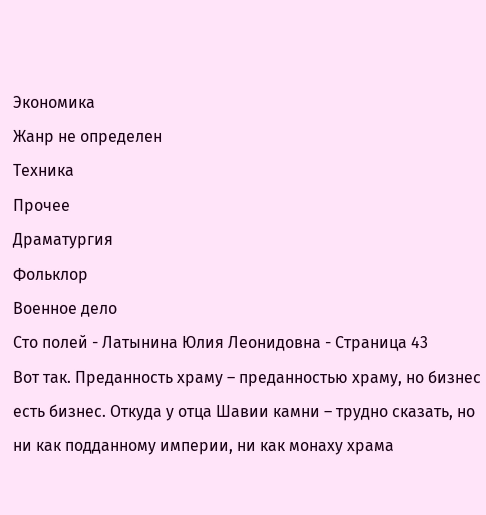Экономика
Жанр не определен
Техника
Прочее
Драматургия
Фольклор
Военное дело
Сто полей - Латынина Юлия Леонидовна - Страница 43
Вот так. Преданность храму – преданностью храму, но бизнес есть бизнес. Откуда у отца Шавии камни – трудно сказать, но ни как подданному империи, ни как монаху храма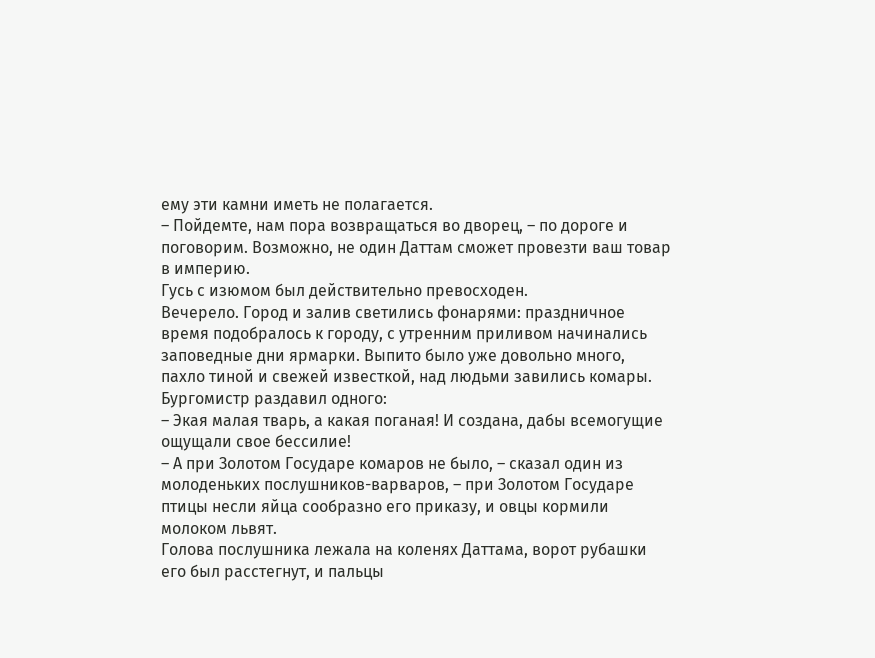ему эти камни иметь не полагается.
– Пойдемте, нам пора возвращаться во дворец, – по дороге и поговорим. Возможно, не один Даттам сможет провезти ваш товар в империю.
Гусь с изюмом был действительно превосходен.
Вечерело. Город и залив светились фонарями: праздничное время подобралось к городу, с утренним приливом начинались заповедные дни ярмарки. Выпито было уже довольно много, пахло тиной и свежей известкой, над людьми завились комары. Бургомистр раздавил одного:
– Экая малая тварь, а какая поганая! И создана, дабы всемогущие ощущали свое бессилие!
– А при Золотом Государе комаров не было, – сказал один из молоденьких послушников-варваров, – при Золотом Государе птицы несли яйца сообразно его приказу, и овцы кормили молоком львят.
Голова послушника лежала на коленях Даттама, ворот рубашки его был расстегнут, и пальцы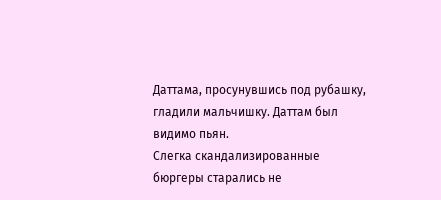Даттама, просунувшись под рубашку, гладили мальчишку. Даттам был видимо пьян.
Слегка скандализированные бюргеры старались не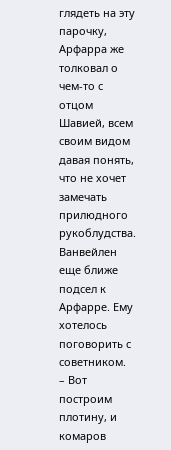глядеть на эту парочку, Арфарра же толковал о чем-то с отцом Шавией, всем своим видом давая понять, что не хочет замечать прилюдного рукоблудства.
Ванвейлен еще ближе подсел к Арфарре. Ему хотелось поговорить с советником.
– Вот построим плотину, и комаров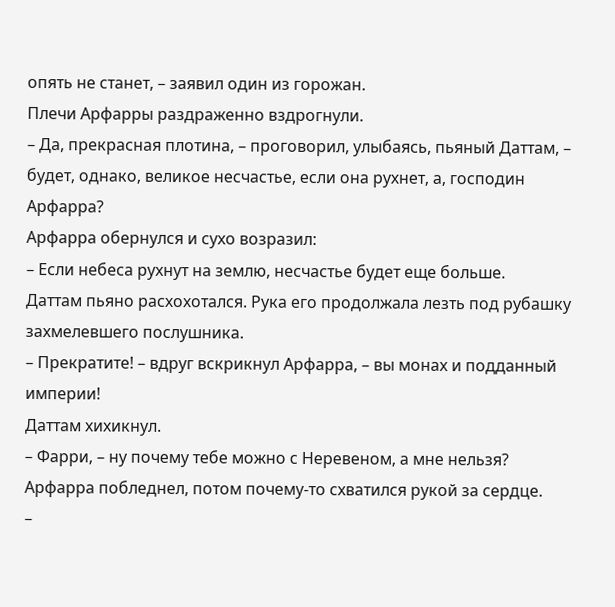опять не станет, – заявил один из горожан.
Плечи Арфарры раздраженно вздрогнули.
– Да, прекрасная плотина, – проговорил, улыбаясь, пьяный Даттам, – будет, однако, великое несчастье, если она рухнет, а, господин Арфарра?
Арфарра обернулся и сухо возразил:
– Если небеса рухнут на землю, несчастье будет еще больше.
Даттам пьяно расхохотался. Рука его продолжала лезть под рубашку захмелевшего послушника.
– Прекратите! – вдруг вскрикнул Арфарра, – вы монах и подданный империи!
Даттам хихикнул.
– Фарри, – ну почему тебе можно с Неревеном, а мне нельзя?
Арфарра побледнел, потом почему-то схватился рукой за сердце.
–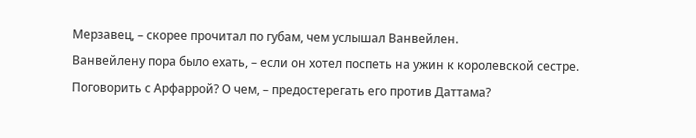Мерзавец, – скорее прочитал по губам, чем услышал Ванвейлен.
Ванвейлену пора было ехать, – если он хотел поспеть на ужин к королевской сестре.
Поговорить с Арфаррой? О чем, – предостерегать его против Даттама?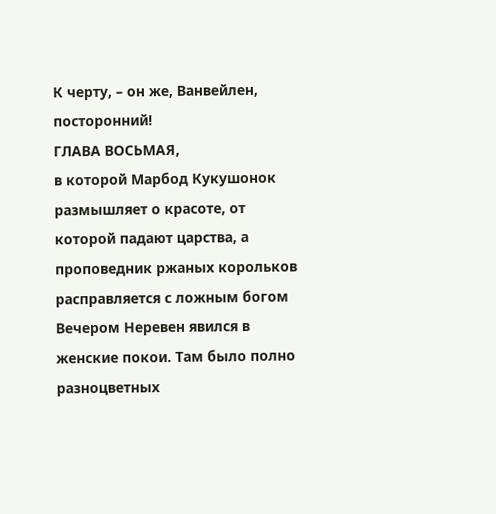К черту, – он же, Ванвейлен, посторонний!
ГЛАВА ВОСЬМАЯ,
в которой Марбод Кукушонок размышляет о красоте, от которой падают царства, а проповедник ржаных корольков расправляется с ложным богом
Вечером Неревен явился в женские покои. Там было полно разноцветных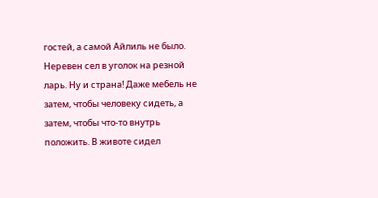гостей, а самой Айлиль не было. Неревен сел в уголок на резной ларь. Ну и страна! Даже мебель не затем, чтобы человеку сидеть, а затем, чтобы что-то внутрь положить. В животе сидел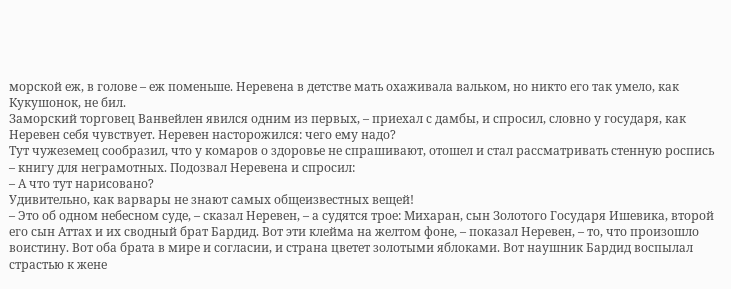морской еж, в голове – еж поменьше. Неревена в детстве мать охаживала вальком, но никто его так умело, как Кукушонок, не бил.
Заморский торговец Ванвейлен явился одним из первых, – приехал с дамбы, и спросил, словно у государя, как Неревен себя чувствует. Неревен насторожился: чего ему надо?
Тут чужеземец сообразил, что у комаров о здоровье не спрашивают, отошел и стал рассматривать стенную роспись – книгу для неграмотных. Подозвал Неревена и спросил:
– А что тут нарисовано?
Удивительно, как варвары не знают самых общеизвестных вещей!
– Это об одном небесном суде, – сказал Неревен, – а судятся трое: Михаран, сын Золотого Государя Ишевика, второй его сын Аттах и их сводный брат Бардид. Вот эти клейма на желтом фоне, – показал Неревен, – то, что произошло воистину. Вот оба брата в мире и согласии, и страна цветет золотыми яблоками. Вот наушник Бардид воспылал страстью к жене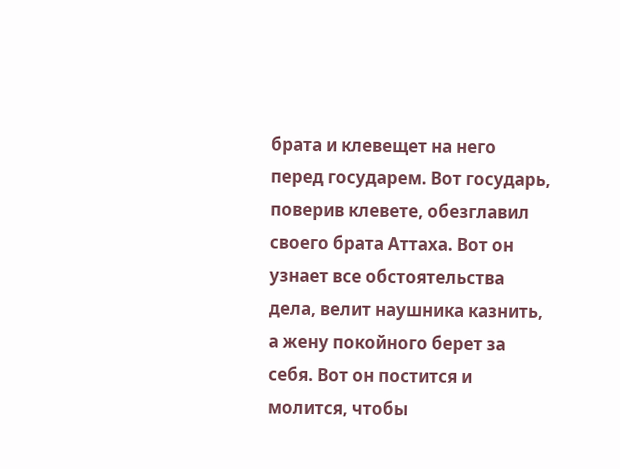брата и клевещет на него перед государем. Вот государь, поверив клевете, обезглавил своего брата Аттаха. Вот он узнает все обстоятельства дела, велит наушника казнить, а жену покойного берет за себя. Вот он постится и молится, чтобы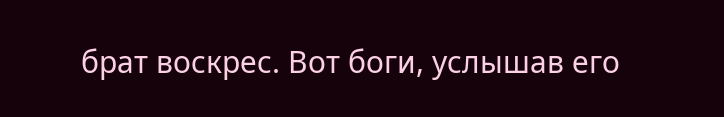брат воскрес. Вот боги, услышав его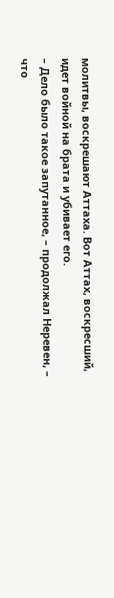молитвы, воскрешают Аттаха. Вот Аттах, воскресший, идет войной на брата и убивает его.
– Дело было такое запутанное, – продолжал Неревен, – что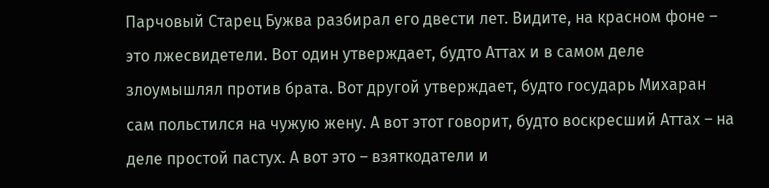Парчовый Старец Бужва разбирал его двести лет. Видите, на красном фоне – это лжесвидетели. Вот один утверждает, будто Аттах и в самом деле злоумышлял против брата. Вот другой утверждает, будто государь Михаран сам польстился на чужую жену. А вот этот говорит, будто воскресший Аттах – на деле простой пастух. А вот это – взяткодатели и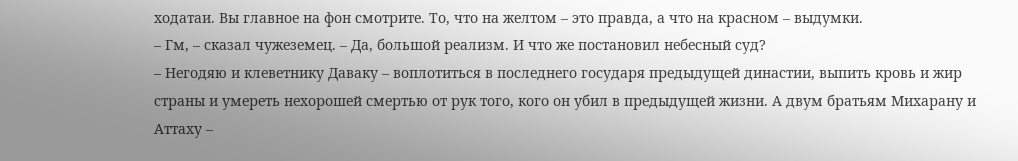ходатаи. Вы главное на фон смотрите. То, что на желтом – это правда, а что на красном – выдумки.
– Гм, – сказал чужеземец. – Да, большой реализм. И что же постановил небесный суд?
– Негодяю и клеветнику Даваку – воплотиться в последнего государя предыдущей династии, выпить кровь и жир страны и умереть нехорошей смертью от рук того, кого он убил в предыдущей жизни. А двум братьям Михарану и Аттаху –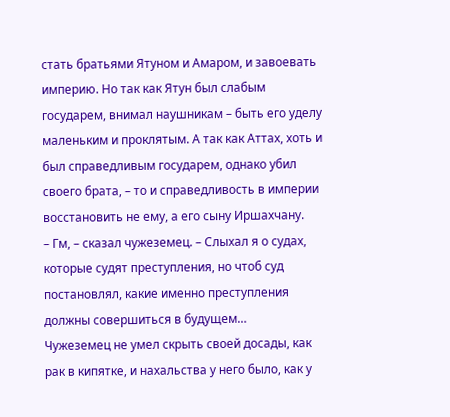стать братьями Ятуном и Амаром, и завоевать империю. Но так как Ятун был слабым государем, внимал наушникам – быть его уделу маленьким и проклятым. А так как Аттах, хоть и был справедливым государем, однако убил своего брата, – то и справедливость в империи восстановить не ему, а его сыну Иршахчану.
– Гм, – сказал чужеземец. – Слыхал я о судах, которые судят преступления, но чтоб суд постановлял, какие именно преступления должны совершиться в будущем…
Чужеземец не умел скрыть своей досады, как рак в кипятке, и нахальства у него было, как у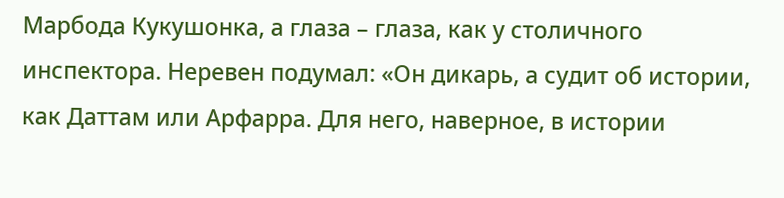Марбода Кукушонка, а глаза – глаза, как у столичного инспектора. Неревен подумал: «Он дикарь, а судит об истории, как Даттам или Арфарра. Для него, наверное, в истории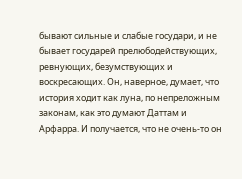бывают сильные и слабые государи, и не бывает государей прелюбодействующих, ревнующих, безумствующих и воскресающих. Он, наверное, думает, что история ходит как луна, по непреложным законам, как это думают Даттам и Арфарра. И получается, что не очень-то он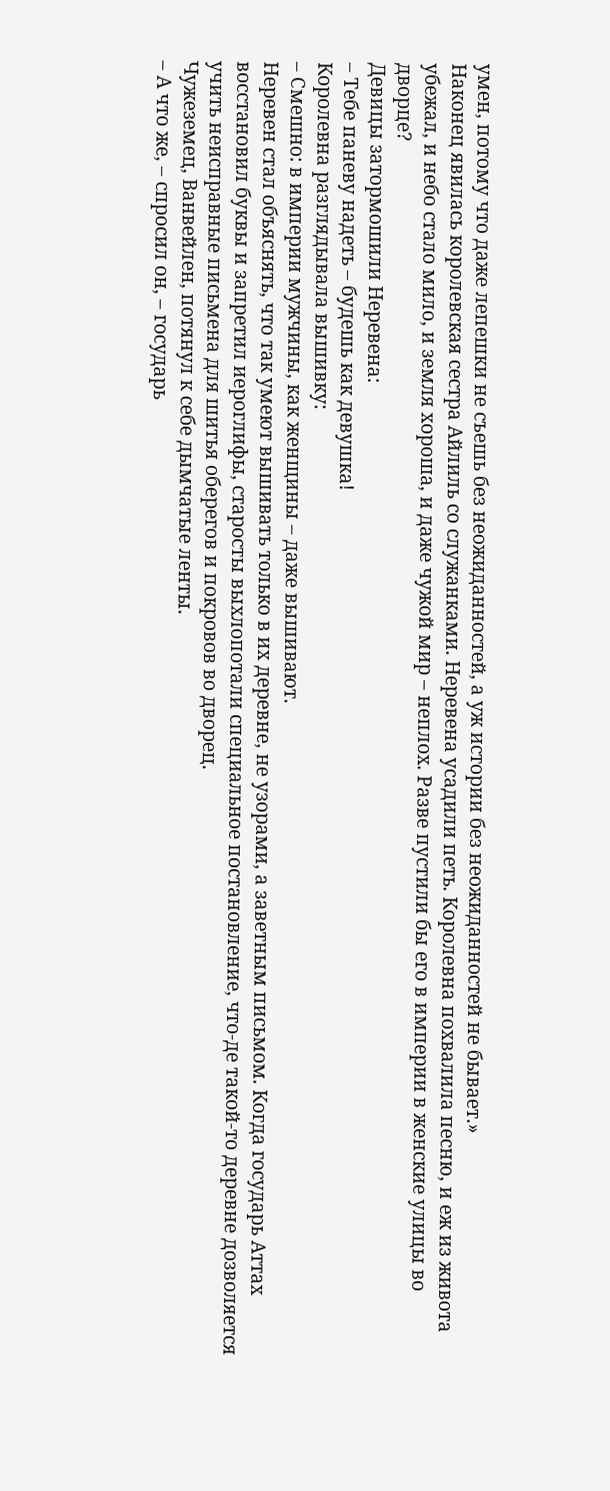умен, потому что даже лепешки не съешь без неожиданностей, а уж истории без неожиданностей не бывает.»
Наконец явилась королевская сестра Айлиль со служанками. Неревена усадили петь. Королевна похвалила песню, и еж из живота убежал, и небо стало мило, и земля хороша, и даже чужой мир – неплох. Разве пустили бы его в империи в женские улицы во дворце?
Девицы затормошили Неревена:
– Тебе паневу надеть – будешь как девушка!
Королевна разглядывала вышивку:
– Смешно: в империи мужчины, как женщины – даже вышивают.
Неревен стал объяснять, что так умеют вышивать только в их деревне, не узорами, а заветным письмом. Когда государь Аттах восстановил буквы и запретил иероглифы, старосты выхлопотали специальное постановление, что-де такой-то деревне дозволяется учить неисправные письмена для шитья оберегов и покровов во дворец.
Чужеземец, Ванвейлен, потянул к себе дымчатые ленты.
– А что же, – спросил он, – государь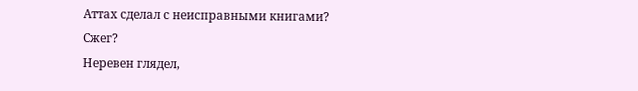Аттах сделал с неисправными книгами? Сжег?
Неревен глядел,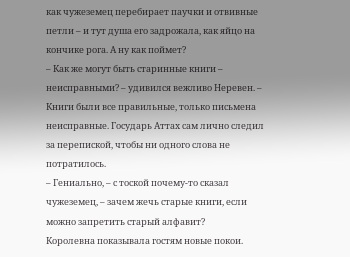как чужеземец перебирает паучки и отвивные петли – и тут душа его задрожала, как яйцо на кончике рога. А ну как поймет?
– Как же могут быть старинные книги – неисправными? – удивился вежливо Неревен. – Книги были все правильные, только письмена неисправные. Государь Аттах сам лично следил за перепиской, чтобы ни одного слова не потратилось.
– Гениально, – с тоской почему-то сказал чужеземец, – зачем жечь старые книги, если можно запретить старый алфавит?
Королевна показывала гостям новые покои.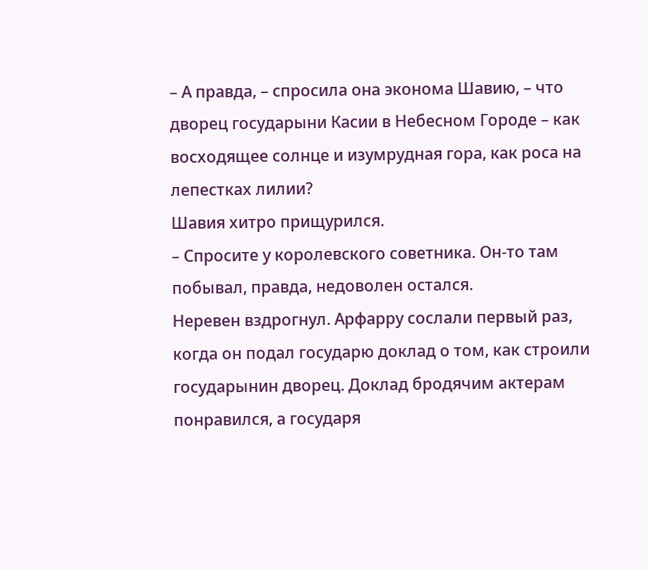– А правда, – спросила она эконома Шавию, – что дворец государыни Касии в Небесном Городе – как восходящее солнце и изумрудная гора, как роса на лепестках лилии?
Шавия хитро прищурился.
– Спросите у королевского советника. Он-то там побывал, правда, недоволен остался.
Неревен вздрогнул. Арфарру сослали первый раз, когда он подал государю доклад о том, как строили государынин дворец. Доклад бродячим актерам понравился, а государя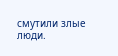смутили злые люди.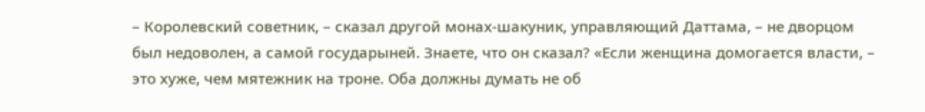– Королевский советник, – сказал другой монах-шакуник, управляющий Даттама, – не дворцом был недоволен, а самой государыней. Знаете, что он сказал? «Если женщина домогается власти, – это хуже, чем мятежник на троне. Оба должны думать не об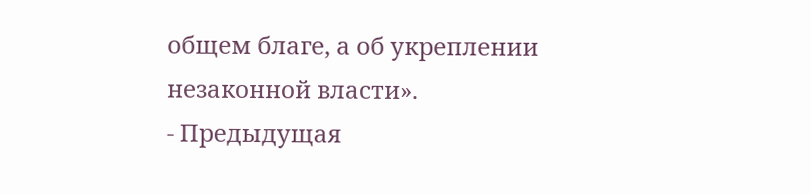общем благе, а об укреплении незаконной власти».
- Предыдущая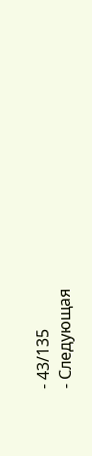- 43/135
- Следующая